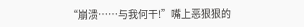“崩溃……与我何干!”嘴上恶狠狠的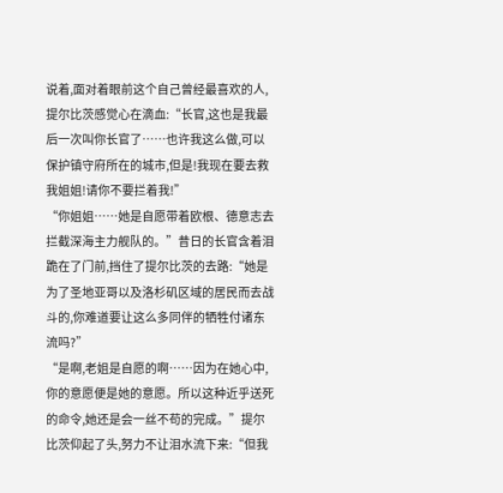说着,面对着眼前这个自己曾经最喜欢的人,提尔比茨感觉心在滴血:“长官,这也是我最后一次叫你长官了……也许我这么做,可以保护镇守府所在的城市,但是!我现在要去救我姐姐!请你不要拦着我!”
“你姐姐……她是自愿带着欧根、德意志去拦截深海主力舰队的。”昔日的长官含着泪跪在了门前,挡住了提尔比茨的去路:“她是为了圣地亚哥以及洛杉矶区域的居民而去战斗的,你难道要让这么多同伴的牺牲付诸东流吗?”
“是啊,老姐是自愿的啊……因为在她心中,你的意愿便是她的意愿。所以这种近乎送死的命令,她还是会一丝不苟的完成。”提尔比茨仰起了头,努力不让泪水流下来:“但我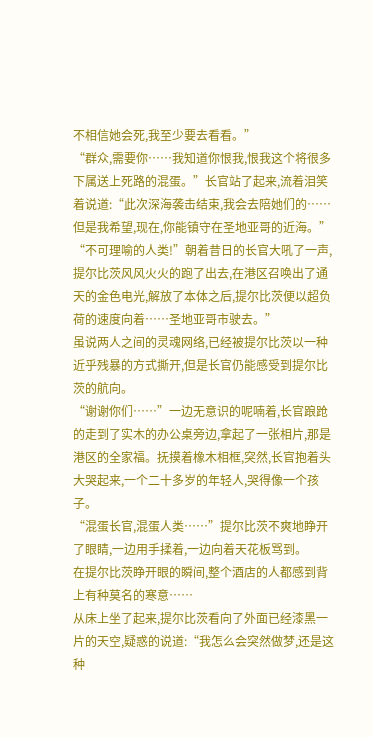不相信她会死,我至少要去看看。”
“群众,需要你……我知道你恨我,恨我这个将很多下属送上死路的混蛋。”长官站了起来,流着泪笑着说道:“此次深海袭击结束,我会去陪她们的……但是我希望,现在,你能镇守在圣地亚哥的近海。”
“不可理喻的人类!”朝着昔日的长官大吼了一声,提尔比茨风风火火的跑了出去,在港区召唤出了通天的金色电光,解放了本体之后,提尔比茨便以超负荷的速度向着……圣地亚哥市驶去。”
虽说两人之间的灵魂网络,已经被提尔比茨以一种近乎残暴的方式撕开,但是长官仍能感受到提尔比茨的航向。
“谢谢你们……”一边无意识的呢喃着,长官踉跄的走到了实木的办公桌旁边,拿起了一张相片,那是港区的全家福。抚摸着橡木相框,突然,长官抱着头大哭起来,一个二十多岁的年轻人,哭得像一个孩子。
“混蛋长官,混蛋人类……”提尔比茨不爽地睁开了眼睛,一边用手揉着,一边向着天花板骂到。
在提尔比茨睁开眼的瞬间,整个酒店的人都感到背上有种莫名的寒意……
从床上坐了起来,提尔比茨看向了外面已经漆黑一片的天空,疑惑的说道:“我怎么会突然做梦,还是这种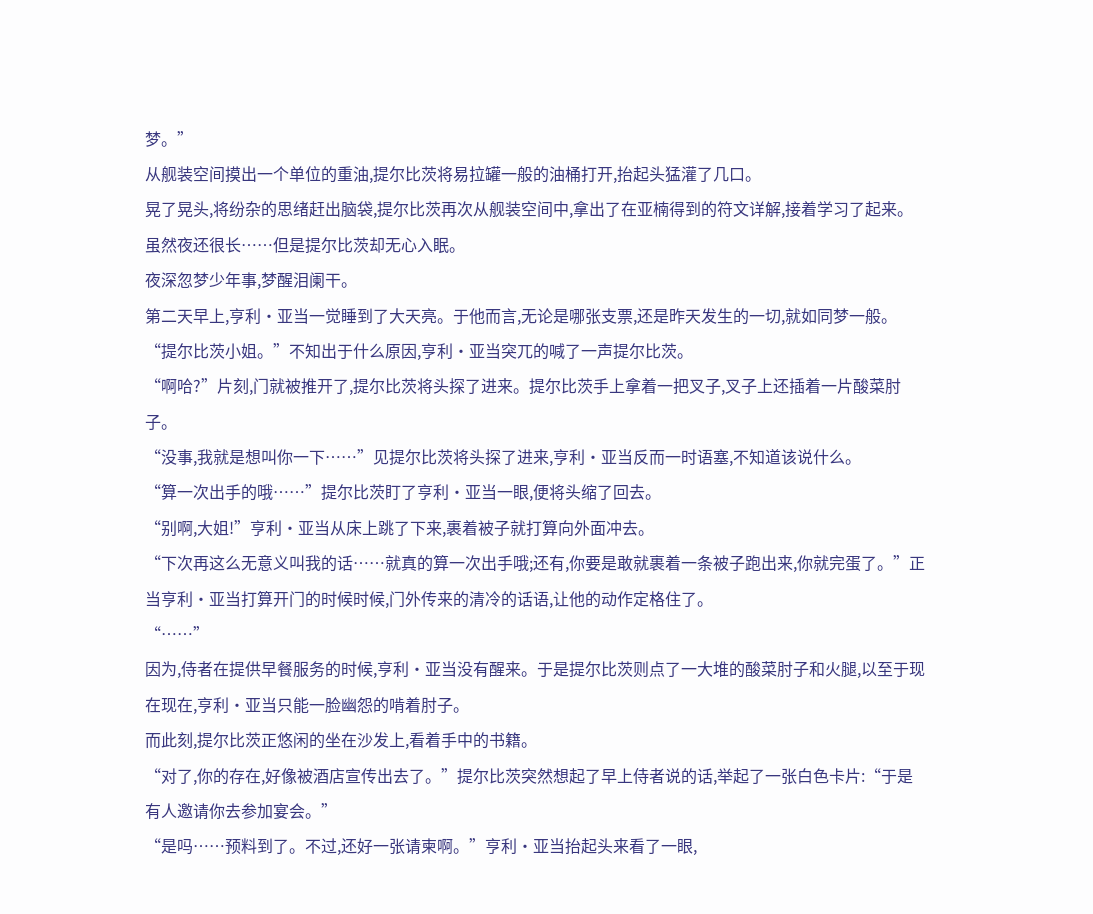梦。”
从舰装空间摸出一个单位的重油,提尔比茨将易拉罐一般的油桶打开,抬起头猛灌了几口。
晃了晃头,将纷杂的思绪赶出脑袋,提尔比茨再次从舰装空间中,拿出了在亚楠得到的符文详解,接着学习了起来。
虽然夜还很长……但是提尔比茨却无心入眠。
夜深忽梦少年事,梦醒泪阑干。
第二天早上,亨利·亚当一觉睡到了大天亮。于他而言,无论是哪张支票,还是昨天发生的一切,就如同梦一般。
“提尔比茨小姐。”不知出于什么原因,亨利·亚当突兀的喊了一声提尔比茨。
“啊哈?”片刻,门就被推开了,提尔比茨将头探了进来。提尔比茨手上拿着一把叉子,叉子上还插着一片酸菜肘子。
“没事,我就是想叫你一下……”见提尔比茨将头探了进来,亨利·亚当反而一时语塞,不知道该说什么。
“算一次出手的哦……”提尔比茨盯了亨利·亚当一眼,便将头缩了回去。
“别啊,大姐!”亨利·亚当从床上跳了下来,裹着被子就打算向外面冲去。
“下次再这么无意义叫我的话……就真的算一次出手哦;还有,你要是敢就裹着一条被子跑出来,你就完蛋了。”正当亨利·亚当打算开门的时候时候,门外传来的清冷的话语,让他的动作定格住了。
“……”
因为,侍者在提供早餐服务的时候,亨利·亚当没有醒来。于是提尔比茨则点了一大堆的酸菜肘子和火腿,以至于现在现在,亨利·亚当只能一脸幽怨的啃着肘子。
而此刻,提尔比茨正悠闲的坐在沙发上,看着手中的书籍。
“对了,你的存在,好像被酒店宣传出去了。”提尔比茨突然想起了早上侍者说的话,举起了一张白色卡片:“于是有人邀请你去参加宴会。”
“是吗……预料到了。不过,还好一张请柬啊。”亨利·亚当抬起头来看了一眼,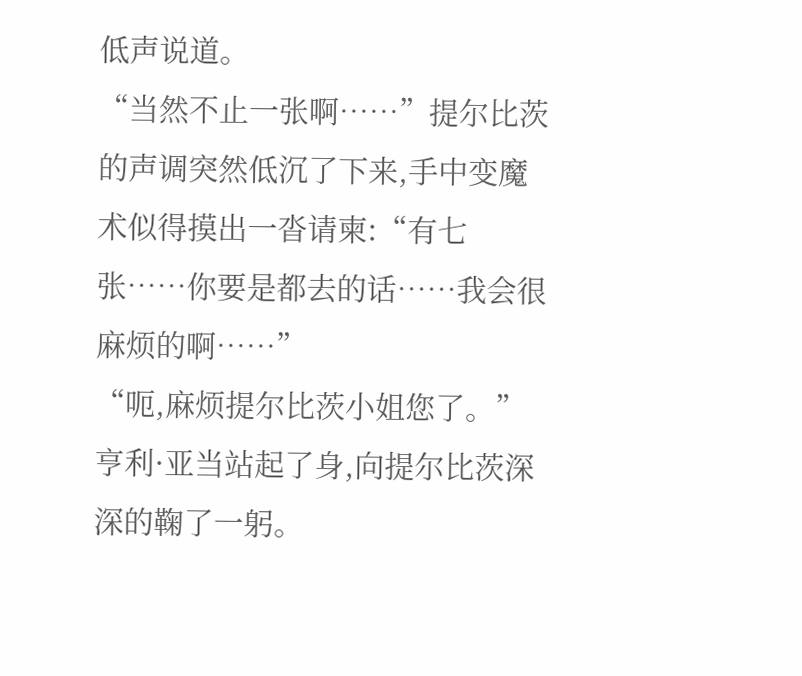低声说道。
“当然不止一张啊……”提尔比茨的声调突然低沉了下来,手中变魔术似得摸出一沓请柬:“有七张……你要是都去的话……我会很麻烦的啊……”
“呃,麻烦提尔比茨小姐您了。”亨利·亚当站起了身,向提尔比茨深深的鞠了一躬。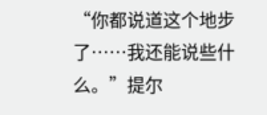“你都说道这个地步了……我还能说些什么。”提尔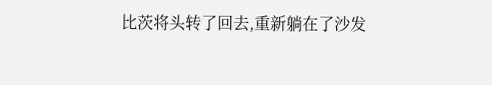比茨将头转了回去,重新躺在了沙发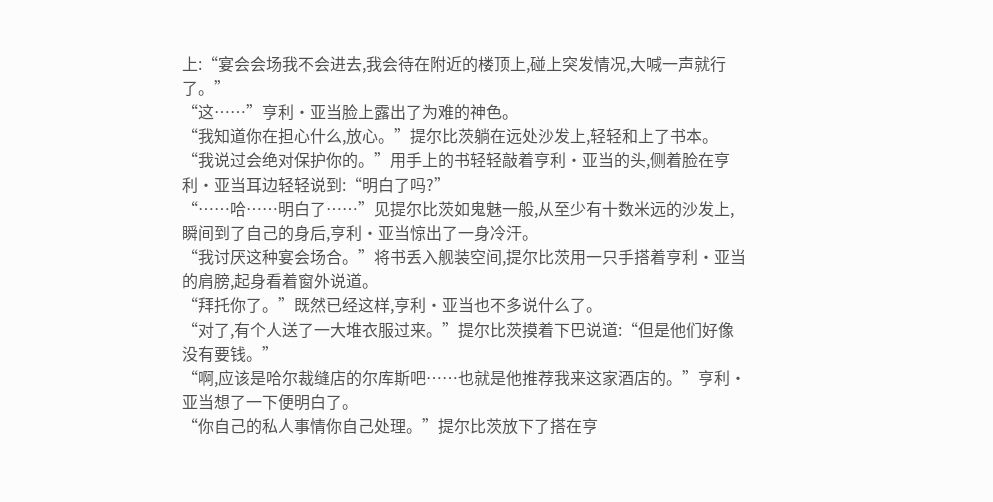上:“宴会会场我不会进去,我会待在附近的楼顶上,碰上突发情况,大喊一声就行了。”
“这……”亨利·亚当脸上露出了为难的神色。
“我知道你在担心什么,放心。”提尔比茨躺在远处沙发上,轻轻和上了书本。
“我说过会绝对保护你的。”用手上的书轻轻敲着亨利·亚当的头,侧着脸在亨利·亚当耳边轻轻说到:“明白了吗?”
“……哈……明白了……”见提尔比茨如鬼魅一般,从至少有十数米远的沙发上,瞬间到了自己的身后,亨利·亚当惊出了一身冷汗。
“我讨厌这种宴会场合。”将书丢入舰装空间,提尔比茨用一只手搭着亨利·亚当的肩膀,起身看着窗外说道。
“拜托你了。”既然已经这样,亨利·亚当也不多说什么了。
“对了,有个人送了一大堆衣服过来。”提尔比茨摸着下巴说道:“但是他们好像没有要钱。”
“啊,应该是哈尔裁缝店的尔库斯吧……也就是他推荐我来这家酒店的。”亨利·亚当想了一下便明白了。
“你自己的私人事情你自己处理。”提尔比茨放下了搭在亨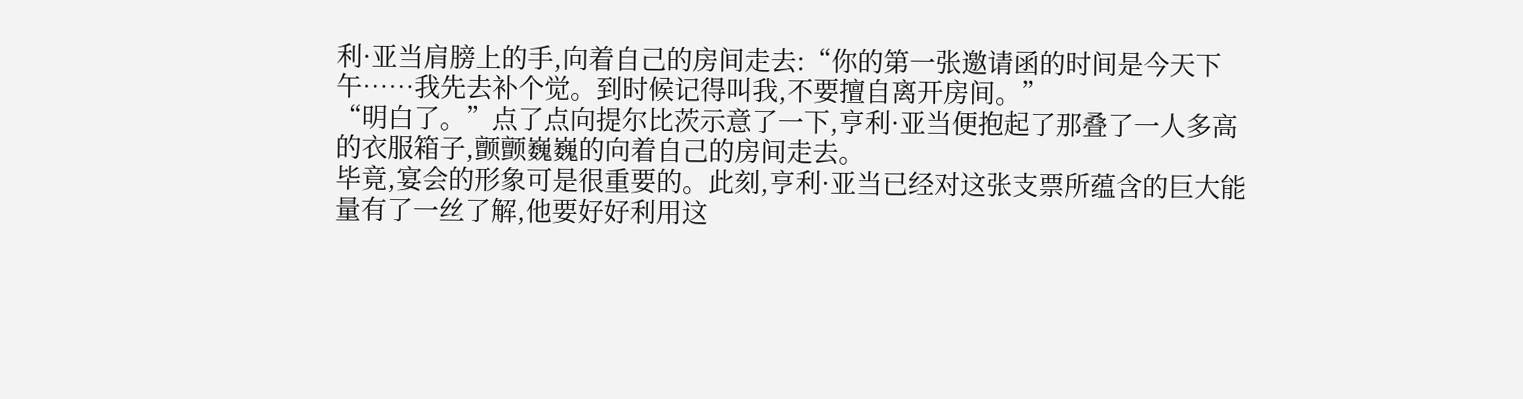利·亚当肩膀上的手,向着自己的房间走去:“你的第一张邀请函的时间是今天下午……我先去补个觉。到时候记得叫我,不要擅自离开房间。”
“明白了。”点了点向提尔比茨示意了一下,亨利·亚当便抱起了那叠了一人多高的衣服箱子,颤颤巍巍的向着自己的房间走去。
毕竟,宴会的形象可是很重要的。此刻,亨利·亚当已经对这张支票所蕴含的巨大能量有了一丝了解,他要好好利用这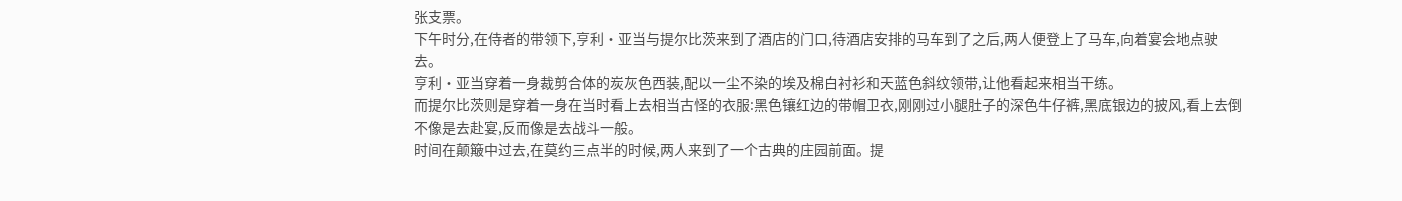张支票。
下午时分,在侍者的带领下,亨利·亚当与提尔比茨来到了酒店的门口,待酒店安排的马车到了之后,两人便登上了马车,向着宴会地点驶去。
亨利·亚当穿着一身裁剪合体的炭灰色西装,配以一尘不染的埃及棉白衬衫和天蓝色斜纹领带,让他看起来相当干练。
而提尔比茨则是穿着一身在当时看上去相当古怪的衣服:黑色镶红边的带帽卫衣,刚刚过小腿肚子的深色牛仔裤,黑底银边的披风,看上去倒不像是去赴宴,反而像是去战斗一般。
时间在颠簸中过去,在莫约三点半的时候,两人来到了一个古典的庄园前面。提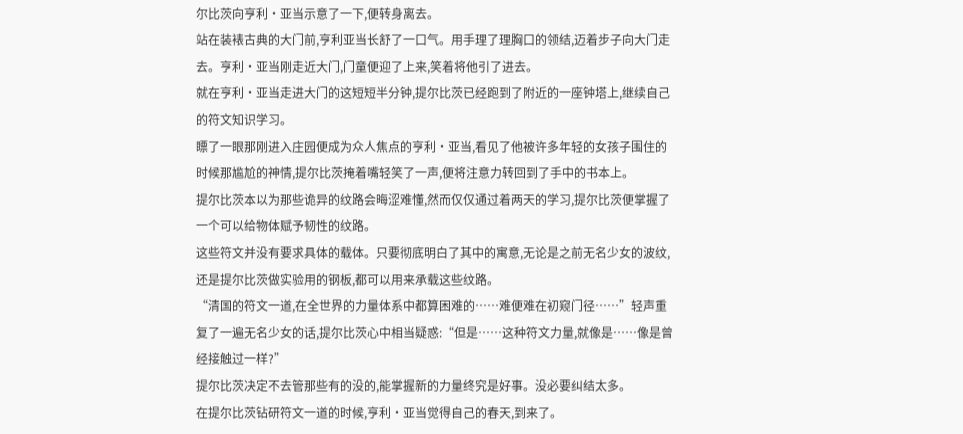尔比茨向亨利·亚当示意了一下,便转身离去。
站在装裱古典的大门前,亨利亚当长舒了一口气。用手理了理胸口的领结,迈着步子向大门走去。亨利·亚当刚走近大门,门童便迎了上来,笑着将他引了进去。
就在亨利·亚当走进大门的这短短半分钟,提尔比茨已经跑到了附近的一座钟塔上,继续自己的符文知识学习。
瞟了一眼那刚进入庄园便成为众人焦点的亨利·亚当,看见了他被许多年轻的女孩子围住的时候那尴尬的神情,提尔比茨掩着嘴轻笑了一声,便将注意力转回到了手中的书本上。
提尔比茨本以为那些诡异的纹路会晦涩难懂,然而仅仅通过着两天的学习,提尔比茨便掌握了一个可以给物体赋予韧性的纹路。
这些符文并没有要求具体的载体。只要彻底明白了其中的寓意,无论是之前无名少女的波纹,还是提尔比茨做实验用的钢板,都可以用来承载这些纹路。
“清国的符文一道,在全世界的力量体系中都算困难的……难便难在初窥门径……”轻声重复了一遍无名少女的话,提尔比茨心中相当疑惑:“但是……这种符文力量,就像是……像是曾经接触过一样?”
提尔比茨决定不去管那些有的没的,能掌握新的力量终究是好事。没必要纠结太多。
在提尔比茨钻研符文一道的时候,亨利·亚当觉得自己的春天,到来了。